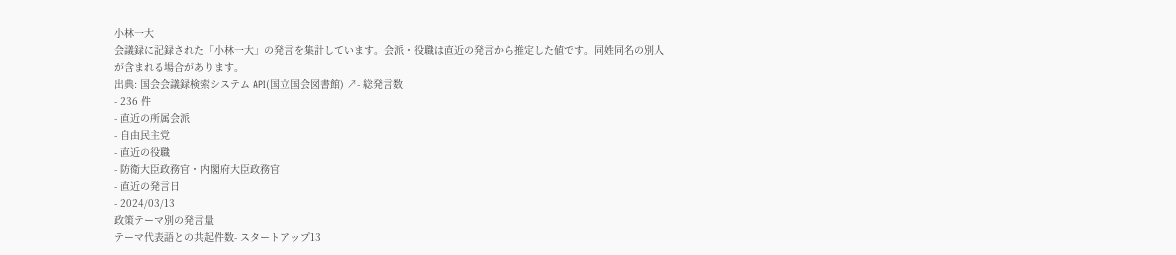小林一大
会議録に記録された「小林一大」の発言を集計しています。会派・役職は直近の発言から推定した値です。同姓同名の別人が含まれる場合があります。
出典: 国会会議録検索システム API(国立国会図書館) ↗- 総発言数
- 236 件
- 直近の所属会派
- 自由民主党
- 直近の役職
- 防衛大臣政務官・内閣府大臣政務官
- 直近の発言日
- 2024/03/13
政策テーマ別の発言量
テーマ代表語との共起件数- スタートアップ13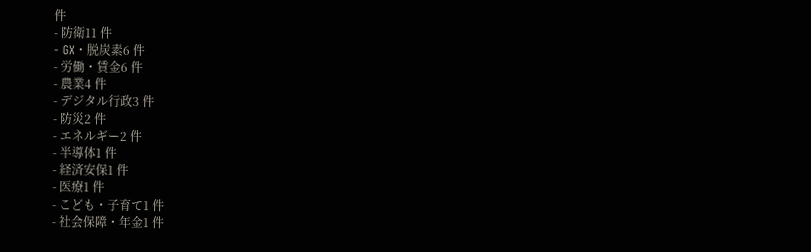件
- 防衛11 件
- GX・脱炭素6 件
- 労働・賃金6 件
- 農業4 件
- デジタル行政3 件
- 防災2 件
- エネルギー2 件
- 半導体1 件
- 経済安保1 件
- 医療1 件
- こども・子育て1 件
- 社会保障・年金1 件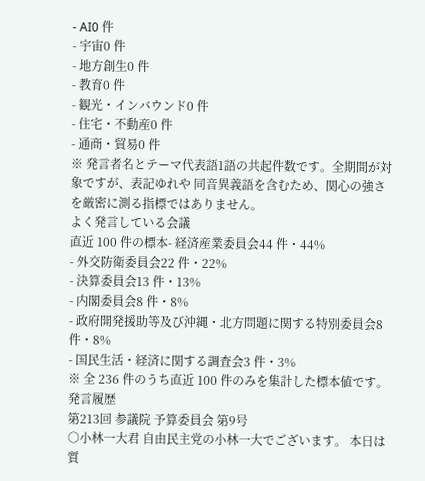- AI0 件
- 宇宙0 件
- 地方創生0 件
- 教育0 件
- 観光・インバウンド0 件
- 住宅・不動産0 件
- 通商・貿易0 件
※ 発言者名とテーマ代表語1語の共起件数です。全期間が対象ですが、表記ゆれや 同音異義語を含むため、関心の強さを厳密に測る指標ではありません。
よく発言している会議
直近 100 件の標本- 経済産業委員会44 件・44%
- 外交防衛委員会22 件・22%
- 決算委員会13 件・13%
- 内閣委員会8 件・8%
- 政府開発援助等及び沖縄・北方問題に関する特別委員会8 件・8%
- 国民生活・経済に関する調査会3 件・3%
※ 全 236 件のうち直近 100 件のみを集計した標本値です。
発言履歴
第213回 参議院 予算委員会 第9号
○小林一大君 自由民主党の小林一大でございます。 本日は質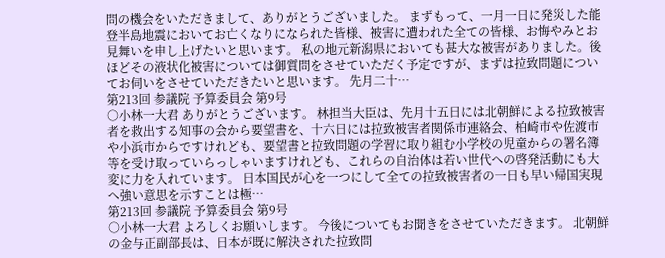問の機会をいただきまして、ありがとうございました。 まずもって、一月一日に発災した能登半島地震においてお亡くなりになられた皆様、被害に遭われた全ての皆様、お悔やみとお見舞いを申し上げたいと思います。 私の地元新潟県においても甚大な被害がありました。後ほどその液状化被害については御質問をさせていただく予定ですが、まずは拉致問題についてお伺いをさせていただきたいと思います。 先月二十…
第213回 参議院 予算委員会 第9号
○小林一大君 ありがとうございます。 林担当大臣は、先月十五日には北朝鮮による拉致被害者を救出する知事の会から要望書を、十六日には拉致被害者関係市連絡会、柏崎市や佐渡市や小浜市からですけれども、要望書と拉致問題の学習に取り組む小学校の児童からの署名簿等を受け取っていらっしゃいますけれども、これらの自治体は若い世代への啓発活動にも大変に力を入れています。 日本国民が心を一つにして全ての拉致被害者の一日も早い帰国実現へ強い意思を示すことは極…
第213回 参議院 予算委員会 第9号
○小林一大君 よろしくお願いします。 今後についてもお聞きをさせていただきます。 北朝鮮の金与正副部長は、日本が既に解決された拉致問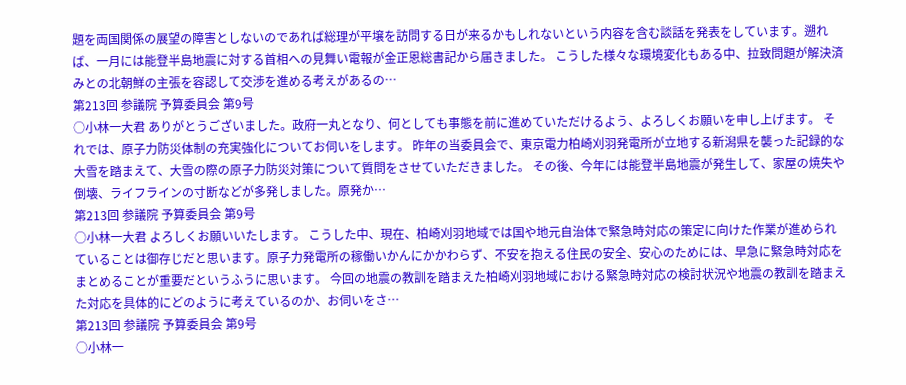題を両国関係の展望の障害としないのであれば総理が平壌を訪問する日が来るかもしれないという内容を含む談話を発表をしています。遡れば、一月には能登半島地震に対する首相への見舞い電報が金正恩総書記から届きました。 こうした様々な環境変化もある中、拉致問題が解決済みとの北朝鮮の主張を容認して交渉を進める考えがあるの…
第213回 参議院 予算委員会 第9号
○小林一大君 ありがとうございました。政府一丸となり、何としても事態を前に進めていただけるよう、よろしくお願いを申し上げます。 それでは、原子力防災体制の充実強化についてお伺いをします。 昨年の当委員会で、東京電力柏崎刈羽発電所が立地する新潟県を襲った記録的な大雪を踏まえて、大雪の際の原子力防災対策について質問をさせていただきました。 その後、今年には能登半島地震が発生して、家屋の焼失や倒壊、ライフラインの寸断などが多発しました。原発か…
第213回 参議院 予算委員会 第9号
○小林一大君 よろしくお願いいたします。 こうした中、現在、柏崎刈羽地域では国や地元自治体で緊急時対応の策定に向けた作業が進められていることは御存じだと思います。原子力発電所の稼働いかんにかかわらず、不安を抱える住民の安全、安心のためには、早急に緊急時対応をまとめることが重要だというふうに思います。 今回の地震の教訓を踏まえた柏崎刈羽地域における緊急時対応の検討状況や地震の教訓を踏まえた対応を具体的にどのように考えているのか、お伺いをさ…
第213回 参議院 予算委員会 第9号
○小林一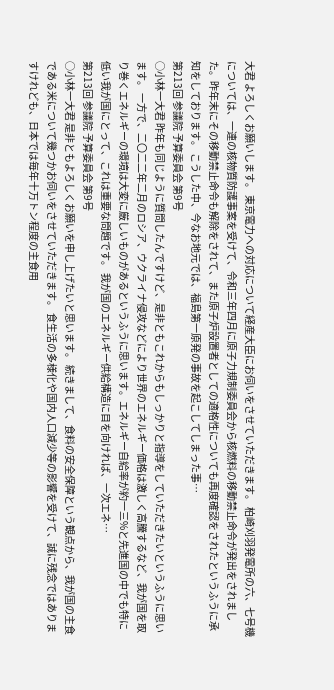大君 よろしくお願いします。 東京電力への対応について経産大臣にお伺いをさせていただきます。 柏崎刈羽発電所の六、七号機については、一連の核物質防護事案を受けて、令和三年四月に原子力規制委員会から核燃料の移動禁止命令が発出をされました。昨年末にその移動禁止命令も解除をされて、また原子炉設置者としての適格性についても再度確認をされたというふうに承知をしております。 こうした中、今なお地元では、福島第一原発の事故を起こしてしまった事…
第213回 参議院 予算委員会 第9号
○小林一大君 昨年も同じように質問したんですけど、是非ともこれからもしっかりと指導をしていただきたいというふうに思います。 一方で、二〇二二年二月のロシア、ウクライナ侵攻などにより世界のエネルギー価格は激しく高騰するなど、我が国を取り巻くエネルギーの環境は大変に厳しいものがあるというふうに思います。エネルギー自給率が約一三%と先進国の中でも特に低い我が国にとって、これは重要な問題です。 我が国のエネルギー供給構造に目を向ければ、一次エネ…
第213回 参議院 予算委員会 第9号
○小林一大君 是非ともよろしくお願いを申し上げたいと思います。 続きまして、食料の安全保障という観点から、我が国の主食である米について幾つかお伺いをさせていただきます。 食生活の多様化や国内人口減少等の影響を受けて、誠に残念ではありますけれども、日本では毎年十万トン程度の主食用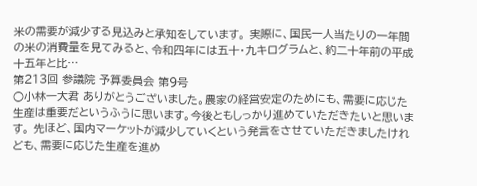米の需要が減少する見込みと承知をしています。 実際に、国民一人当たりの一年間の米の消費量を見てみると、令和四年には五十・九キログラムと、約二十年前の平成十五年と比…
第213回 参議院 予算委員会 第9号
○小林一大君 ありがとうございました。農家の経営安定のためにも、需要に応じた生産は重要だというふうに思います。今後ともしっかり進めていただきたいと思います。 先ほど、国内マーケットが減少していくという発言をさせていただきましたけれども、需要に応じた生産を進め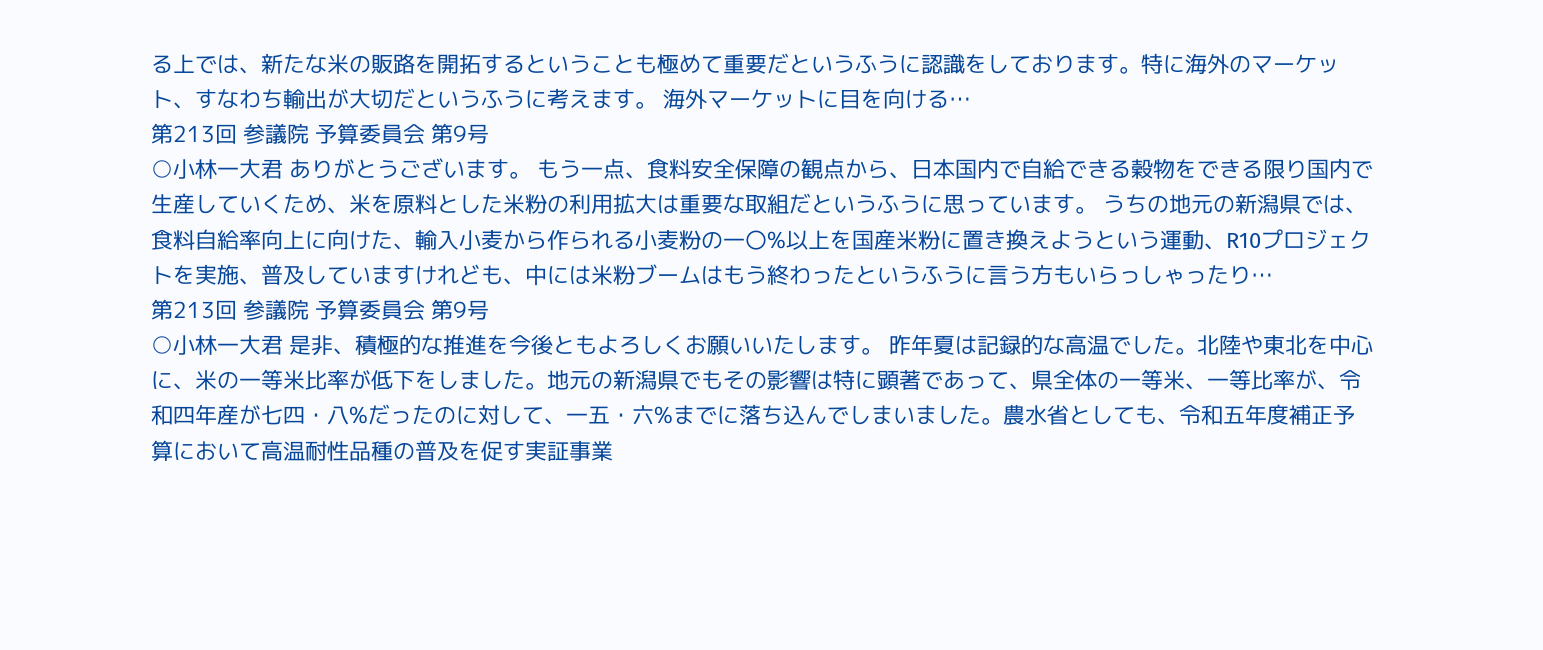る上では、新たな米の販路を開拓するということも極めて重要だというふうに認識をしております。特に海外のマーケット、すなわち輸出が大切だというふうに考えます。 海外マーケットに目を向ける…
第213回 参議院 予算委員会 第9号
○小林一大君 ありがとうございます。 もう一点、食料安全保障の観点から、日本国内で自給できる穀物をできる限り国内で生産していくため、米を原料とした米粉の利用拡大は重要な取組だというふうに思っています。 うちの地元の新潟県では、食料自給率向上に向けた、輸入小麦から作られる小麦粉の一〇%以上を国産米粉に置き換えようという運動、R10プロジェクトを実施、普及していますけれども、中には米粉ブームはもう終わったというふうに言う方もいらっしゃったり…
第213回 参議院 予算委員会 第9号
○小林一大君 是非、積極的な推進を今後ともよろしくお願いいたします。 昨年夏は記録的な高温でした。北陸や東北を中心に、米の一等米比率が低下をしました。地元の新潟県でもその影響は特に顕著であって、県全体の一等米、一等比率が、令和四年産が七四・八%だったのに対して、一五・六%までに落ち込んでしまいました。農水省としても、令和五年度補正予算において高温耐性品種の普及を促す実証事業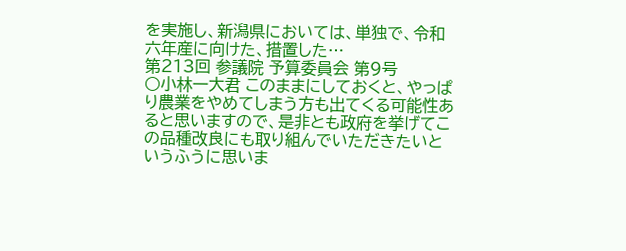を実施し、新潟県においては、単独で、令和六年産に向けた、措置した…
第213回 参議院 予算委員会 第9号
○小林一大君 このままにしておくと、やっぱり農業をやめてしまう方も出てくる可能性あると思いますので、是非とも政府を挙げてこの品種改良にも取り組んでいただきたいというふうに思いま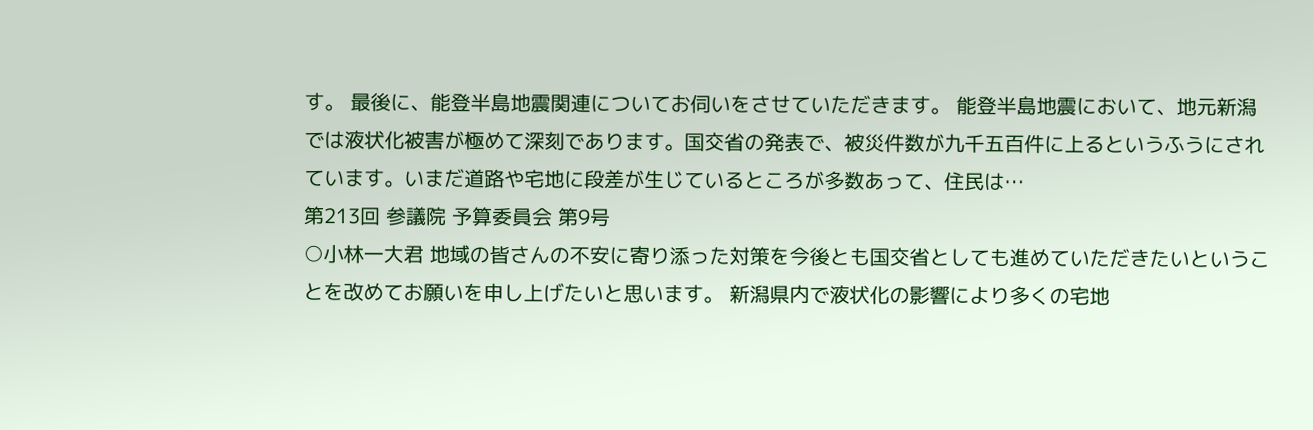す。 最後に、能登半島地震関連についてお伺いをさせていただきます。 能登半島地震において、地元新潟では液状化被害が極めて深刻であります。国交省の発表で、被災件数が九千五百件に上るというふうにされています。いまだ道路や宅地に段差が生じているところが多数あって、住民は…
第213回 参議院 予算委員会 第9号
○小林一大君 地域の皆さんの不安に寄り添った対策を今後とも国交省としても進めていただきたいということを改めてお願いを申し上げたいと思います。 新潟県内で液状化の影響により多くの宅地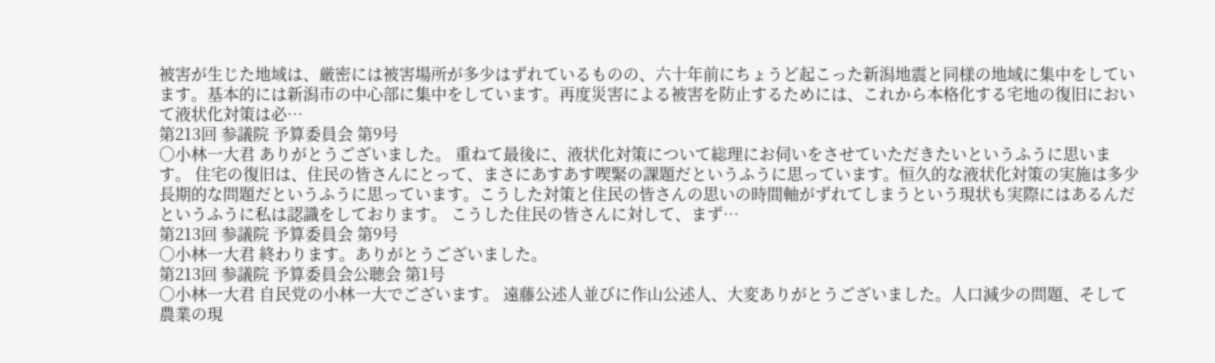被害が生じた地域は、厳密には被害場所が多少はずれているものの、六十年前にちょうど起こった新潟地震と同様の地域に集中をしています。基本的には新潟市の中心部に集中をしています。再度災害による被害を防止するためには、これから本格化する宅地の復旧において液状化対策は必…
第213回 参議院 予算委員会 第9号
○小林一大君 ありがとうございました。 重ねて最後に、液状化対策について総理にお伺いをさせていただきたいというふうに思います。 住宅の復旧は、住民の皆さんにとって、まさにあすあす喫緊の課題だというふうに思っています。恒久的な液状化対策の実施は多少長期的な問題だというふうに思っています。こうした対策と住民の皆さんの思いの時間軸がずれてしまうという現状も実際にはあるんだというふうに私は認識をしております。 こうした住民の皆さんに対して、まず…
第213回 参議院 予算委員会 第9号
○小林一大君 終わります。ありがとうございました。
第213回 参議院 予算委員会公聴会 第1号
○小林一大君 自民党の小林一大でございます。 遠藤公述人並びに作山公述人、大変ありがとうございました。人口減少の問題、そして農業の現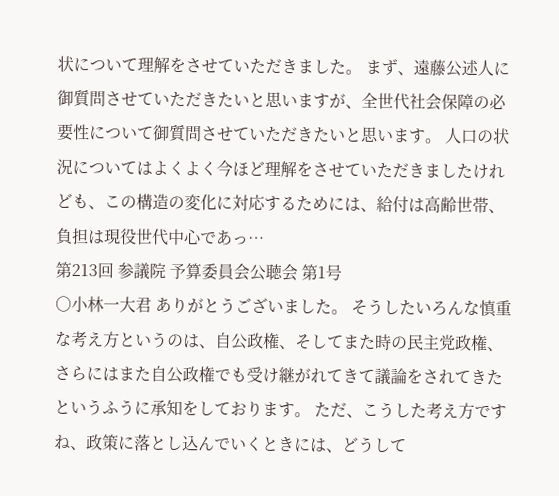状について理解をさせていただきました。 まず、遠藤公述人に御質問させていただきたいと思いますが、全世代社会保障の必要性について御質問させていただきたいと思います。 人口の状況についてはよくよく今ほど理解をさせていただきましたけれども、この構造の変化に対応するためには、給付は高齢世帯、負担は現役世代中心であっ…
第213回 参議院 予算委員会公聴会 第1号
○小林一大君 ありがとうございました。 そうしたいろんな慎重な考え方というのは、自公政権、そしてまた時の民主党政権、さらにはまた自公政権でも受け継がれてきて議論をされてきたというふうに承知をしております。 ただ、こうした考え方ですね、政策に落とし込んでいくときには、どうして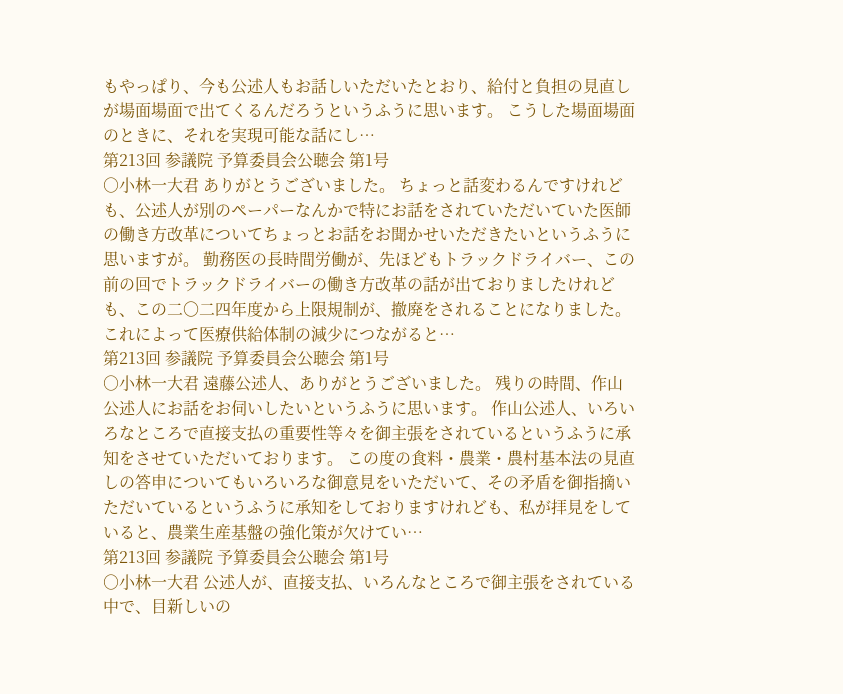もやっぱり、今も公述人もお話しいただいたとおり、給付と負担の見直しが場面場面で出てくるんだろうというふうに思います。 こうした場面場面のときに、それを実現可能な話にし…
第213回 参議院 予算委員会公聴会 第1号
○小林一大君 ありがとうございました。 ちょっと話変わるんですけれども、公述人が別のペーパーなんかで特にお話をされていただいていた医師の働き方改革についてちょっとお話をお聞かせいただきたいというふうに思いますが。 勤務医の長時間労働が、先ほどもトラックドライバー、この前の回でトラックドライバーの働き方改革の話が出ておりましたけれども、この二〇二四年度から上限規制が、撤廃をされることになりました。これによって医療供給体制の減少につながると…
第213回 参議院 予算委員会公聴会 第1号
○小林一大君 遠藤公述人、ありがとうございました。 残りの時間、作山公述人にお話をお伺いしたいというふうに思います。 作山公述人、いろいろなところで直接支払の重要性等々を御主張をされているというふうに承知をさせていただいております。 この度の食料・農業・農村基本法の見直しの答申についてもいろいろな御意見をいただいて、その矛盾を御指摘いただいているというふうに承知をしておりますけれども、私が拝見をしていると、農業生産基盤の強化策が欠けてい…
第213回 参議院 予算委員会公聴会 第1号
○小林一大君 公述人が、直接支払、いろんなところで御主張をされている中で、目新しいの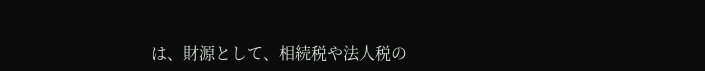は、財源として、相続税や法人税の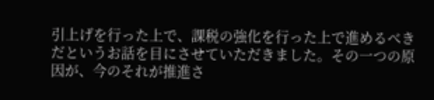引上げを行った上で、課税の強化を行った上で進めるべきだというお話を目にさせていただきました。その一つの原因が、今のそれが推進さ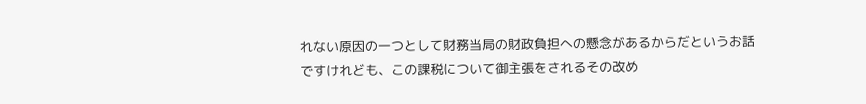れない原因の一つとして財務当局の財政負担への懸念があるからだというお話ですけれども、この課税について御主張をされるその改め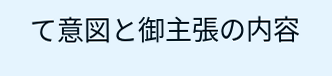て意図と御主張の内容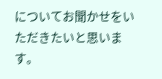についてお聞かせをいただきたいと思います。